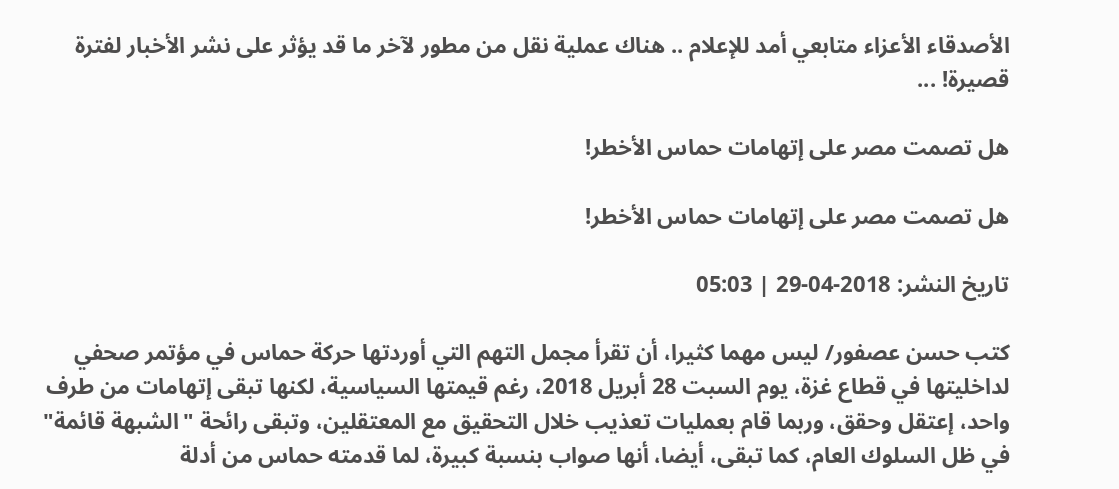الأصدقاء الأعزاء متابعي أمد للإعلام .. هناك عملية نقل من مطور لآخر ما قد يؤثر على نشر الأخبار لفترة قصيرة! ...

هل تصمت مصر على إتهامات حماس الأخطر!

هل تصمت مصر على إتهامات حماس الأخطر!

تاريخ النشر: 2018-04-29 | 05:03

كتب حسن عصفور/ ليس مهما كثيرا، أن تقرأ مجمل التهم التي أوردتها حركة حماس في مؤتمر صحفي لداخليتها في قطاع غزة، يوم السبت 28 أبريل 2018، رغم قيمتها السياسية، لكنها تبقى إتهامات من طرف واحد، إعتقل وحقق، وربما قام بعمليات تعذيب خلال التحقيق مع المعتقلين، وتبقى رائحة "الشبهة قائمة" في ظل السلوك العام، كما تبقى، أيضا، أنها صواب بنسبة كبيرة، لما قدمته حماس من أدلة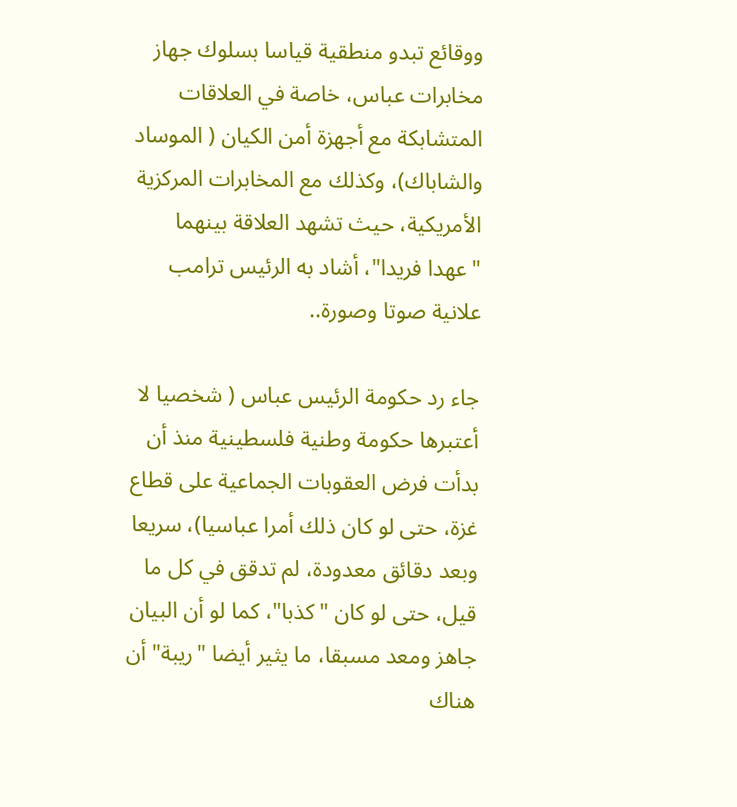ووقائع تبدو منطقية قياسا بسلوك جهاز مخابرات عباس، خاصة في العلاقات المتشابكة مع أجهزة أمن الكيان ( الموساد والشاباك)، وكذلك مع المخابرات المركزية الأمريكية، حيث تشهد العلاقة بينهما "عهدا فريدا"، أشاد به الرئيس ترامب علانية صوتا وصورة..

جاء رد حكومة الرئيس عباس ( شخصيا لا أعتبرها حكومة وطنية فلسطينية منذ أن بدأت فرض العقوبات الجماعية على قطاع غزة، حتى لو كان ذلك أمرا عباسيا)، سريعا وبعد دقائق معدودة، لم تدقق في كل ما قيل، حتى لو كان "كذبا"، كما لو أن البيان جاهز ومعد مسبقا، ما يثير أيضا "ريبة" أن هناك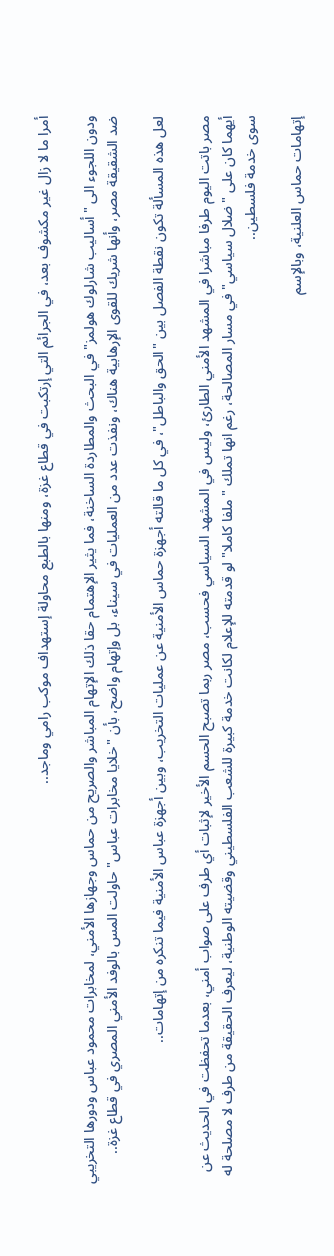أمرا ما لا زال غير مكشوف بعد، في الجرائم التي إرتكبت في قطاع غزة، ومنها بالطبع محاولة إستهداف موكب رامي وماجد..

ودون اللجوء الى "أساليب شارلوك هولمز" في البحث والمطاردة الساخنة، فما يثير الإهتمام حقا ذلك الإتهام المباشر والصريح من حماس وجهازها الأمني، لمخابرات محمود عباس ودورها التخريبي ضد الشقيقة مصر، وأنها شريك للقوى الإرهابية هناك، ونفذت عدد من العمليات في سيناء، بل وإتهام واضح، بأن "خلايا مخابرات عباس" حاولت المس بالوفد الأمني المصري في قطاع غزة..

لعل هذه المسألة تكون نقطة الفصل بين "الحق والباطل"، في كل ما قالته أجهزة حماس الأمنية عن عمليات التخريب، وبين أجهزة عباس الأمنية فيما تنكره من إتهامات..

مصر باتت اليوم طرفا مباشرا في المشهد الأمني الطارئ، وليس في المشهد السياسي فحسب، مصر ربما تصبح الحسم الأخير لإثبات أي طرف على صواب أمني، بعدما تحفظت في الحديث عن أيهما كان على "ضلال سياسي" في مسار المصالحة، رغم انها تملك "ملفا كاملا" لو قدمته للإعلام لكانت خدمة كبيرة للشعب الفلسطيني وقضيته الوطنية، ليعرف الحقيقة من طرف لا مصلحة له سوى خدمة فلسطين..

إتهامات حماس العلنية، وبالإسم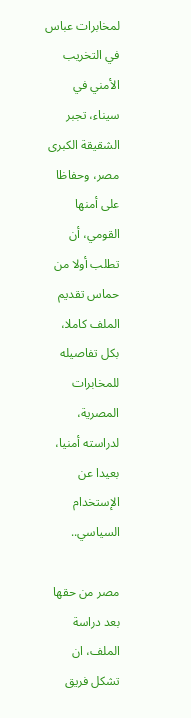لمخابرات عباس في التخريب الأمني في سيناء، تجبر الشقيقة الكبرى مصر، وحفاظا على أمنها القومي، أن تطلب أولا من حماس تقديم الملف كاملا، بكل تفاصيله للمخابرات المصرية، لدراسته أمنيا، بعيدا عن الإستخدام السياسي..

مصر من حقها بعد دراسة الملف، ان تشكل فريق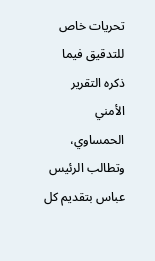تحريات خاص للتدقيق فيما ذكره التقرير الأمني الحمساوي، وتطالب الرئيس عباس بتقديم كل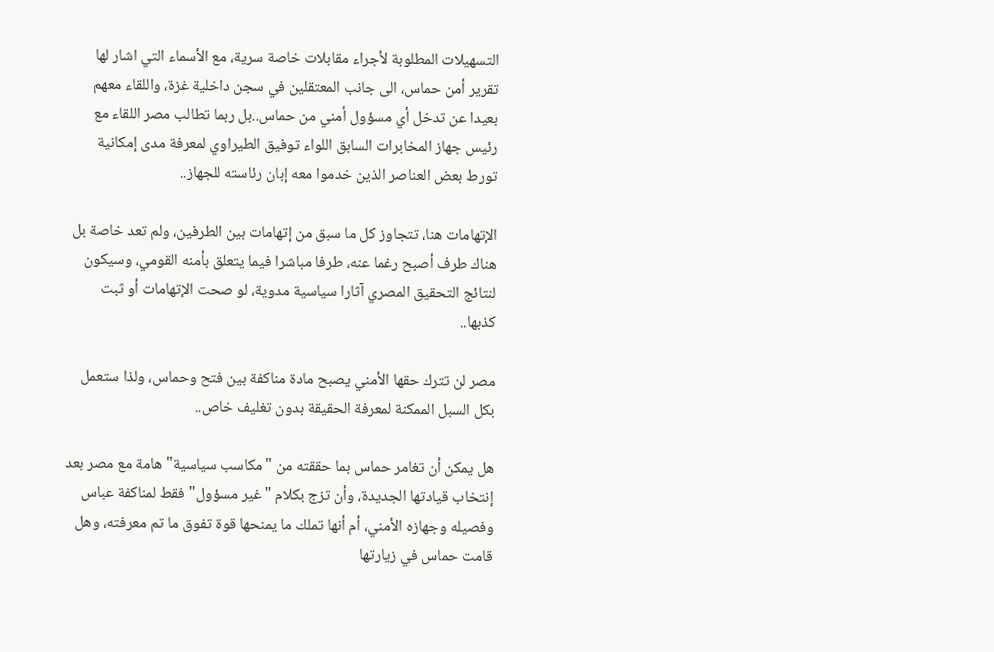التسهيلات المطلوبة لأجراء مقابلات خاصة سرية، مع الأسماء التي اشار لها تقرير أمن حماس، الى جانب المعتقلين في سجن داخلية غزة، واللقاء معهم بعيدا عن تدخل أي مسؤول أمني من حماس..بل ربما تطالب مصر اللقاء مع رئيس جهاز المخابرات السابق اللواء توفيق الطيراوي لمعرفة مدى إمكانية تورط بعض العناصر الذين خدموا معه إبان رئاسته للجهاز..

الإتهامات هنا، تتجاوز كل ما سبق من إتهامات بين الطرفين، ولم تعد خاصة بل هناك طرف أصبح رغما عنه، طرفا مباشرا فيما يتعلق بأمنه القومي، وسيكون لنتائج التحقيق المصري آثارا سياسية مدوية، لو صحت الإتهامات أو ثبت كذبها..

مصر لن تترك حقها الأمني يصبح مادة مناكفة بين فتح وحماس، ولذا ستعمل بكل السبل الممكنة لمعرفة الحقيقة بدون تغليف خاص..

هل يمكن أن تغامر حماس بما حققته من "مكاسب سياسية" هامة مع مصر بعد إنتخاب قيادتها الجديدة، وأن تزج بكلام "غير مسؤول" فقط لمناكفة عباس وفصيله وجهازه الأمني، أم أنها تملك ما يمنحها قوة تفوق ما تم معرفته، وهل قامت حماس في زيارتها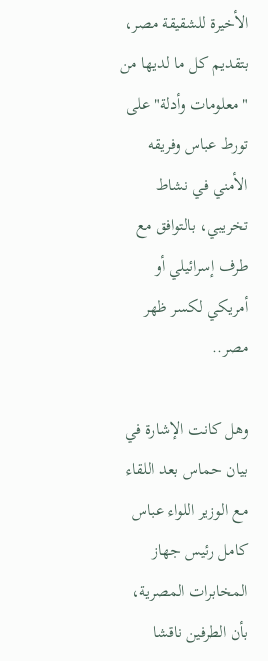الأخيرة للشقيقة مصر، بتقديم كل ما لديها من "معلومات وأدلة" على تورط عباس وفريقه الأمني في نشاط تخريبي، بالتوافق مع طرف إسرائيلي أو أمريكي لكسر ظهر مصر..

وهل كانت الإشارة في بيان حماس بعد اللقاء مع الوزير اللواء عباس كامل رئيس جهاز المخابرات المصرية، بأن الطرفين ناقشا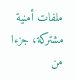ملفات أمنية مشتركة، جزءا من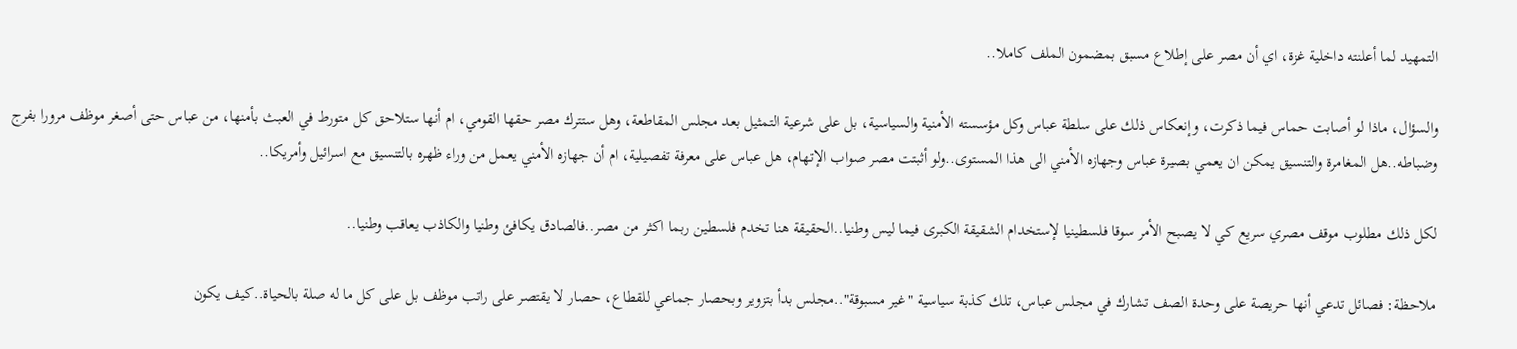التمهيد لما أعلنته داخلية غزة، اي أن مصر على إطلاع مسبق بمضمون الملف كاملا..

والسؤال، ماذا لو أصابت حماس فيما ذكرت، وإنعكاس ذلك على سلطة عباس وكل مؤسسته الأمنية والسياسية، بل على شرعية التمثيل بعد مجلس المقاطعة، وهل ستترك مصر حقها القومي، ام أنها ستلاحق كل متورط في العبث بأمنها، من عباس حتى أصغر موظف مرورا بفرج وضباطه..هل المغامرة والتنسيق يمكن ان يعمي بصيرة عباس وجهازه الأمني الى هذا المستوى..ولو أثبتت مصر صواب الإتهام، هل عباس على معرفة تفصيلية، ام أن جهازه الأمني يعمل من وراء ظهره بالتنسيق مع اسرائيل وأمريكا..

لكل ذلك مطلوب موقف مصري سريع كي لا يصبح الأمر سوقا فلسطينيا لإستخدام الشقيقة الكبرى فيما ليس وطنيا..الحقيقة هنا تخدم فلسطين ربما اكثر من مصر..فالصادق يكافئ وطنيا والكاذب يعاقب وطنيا..

ملاحظة: فصائل تدعي أنها حريصة على وحدة الصف تشارك في مجلس عباس، تلك كذبة سياسية "غير مسبوقة"..مجلس بدأ بتزوير وبحصار جماعي للقطاع، حصار لا يقتصر على راتب موظف بل على كل ما له صلة بالحياة..كيف يكون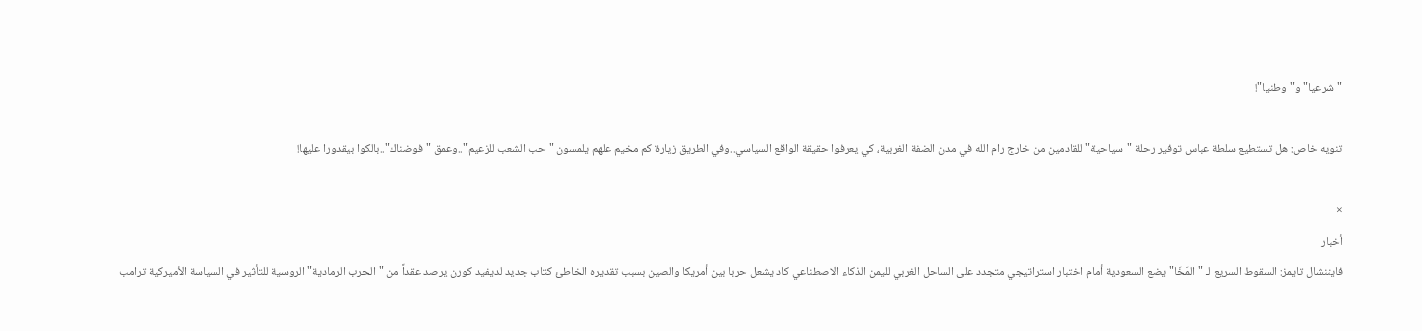"شرعيا" و"وطنيا"!

تنويه خاص: هل تستطيع سلطة عباس توفير رحلة "سياحية" للقادمين من خارج رام الله في مدن الضفة الغربية، كي يعرفوا حقيقة الواقع السياسي..وفي الطريق زيارة كم مخيم علهم يلمسون "حب الشعب للزعيم"..وعمق "فوضناك"..بالكوا بيقدورا عليها!

×
أخبار
فايننشال تايمز: السقوط السريع لـ "المَخَا" يضع السعودية أمام اختبار استراتيجي متجدد على الساحل الغربي لليمن الذكاء الاصطناعي كاد يشعل حربا بين أمريكا والصين بسبب تقديره الخاطئ كتاب جديد لديفيد كورن يرصد عقداً من "الحرب الرمادية" الروسية للتأثير في السياسة الأميركية ترامب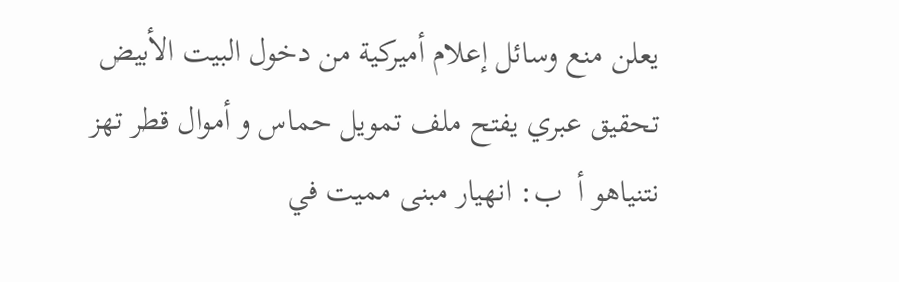يعلن منع وسائل إعلام أميركية من دخول البيت الأبيض تحقيق عبري يفتح ملف تمويل حماس و أموال قطر تهز نتنياهو أ  ب: انهيار مبنى مميت في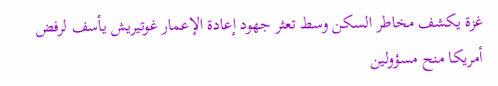غزة يكشف مخاطر السكن وسط تعثر جهود إعادة الإعمار غوتيريش يأسف لرفض أمريكا منح مسؤولين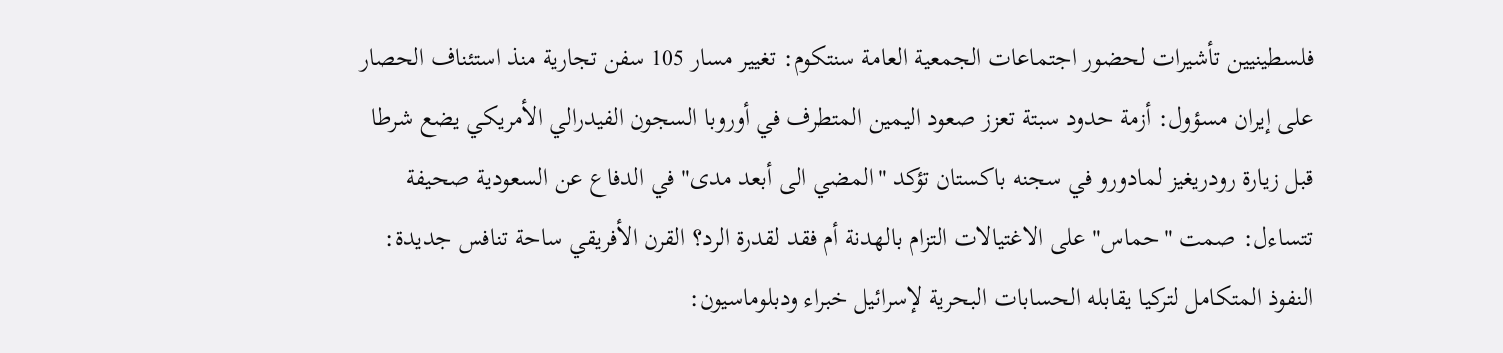فلسطينيين تأشيرات لحضور اجتماعات الجمعية العامة سنتكوم: تغيير مسار 105 سفن تجارية منذ استئناف الحصار على إيران مسؤول: أزمة حدود سبتة تعزز صعود اليمين المتطرف في أوروبا السجون الفيدرالي الأمريكي يضع شرطا قبل زيارة رودريغيز لمادورو في سجنه باكستان تؤكد "المضي الى أبعد مدى" في الدفاع عن السعودية صحيفة تتساءل: صمت "حماس" على الاغتيالات التزام بالهدنة أم فقد لقدرة الرد؟ القرن الأفريقي ساحة تنافس جديدة: النفوذ المتكامل لتركيا يقابله الحسابات البحرية لإسرائيل خبراء ودبلوماسيون: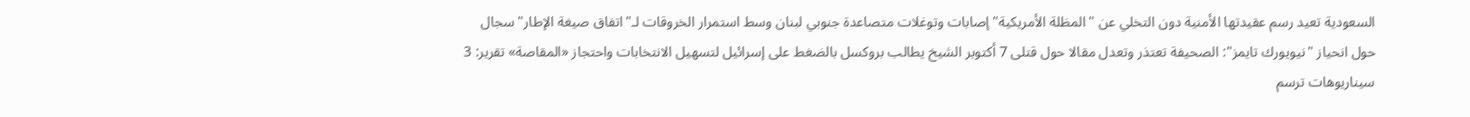السعودية تعيد رسم عقيدتها الأمنية دون التخلي عن "المظلة الأمريكية" إصابات وتوغلات متصاعدة جنوبي لبنان وسط استمرار الخروقات لـ"اتفاق صيغة الإطار" سجال حول انحياز "نيويورك تايمز": الصحيفة تعتذر وتعدل مقالا حول قتلى 7 أكتوبر الشيخ يطالب بروكسل بالضغط على إسرائيل لتسهيل الانتخابات واحتجاز «المقاصة» تقرير: 3 سيناريوهات ترسم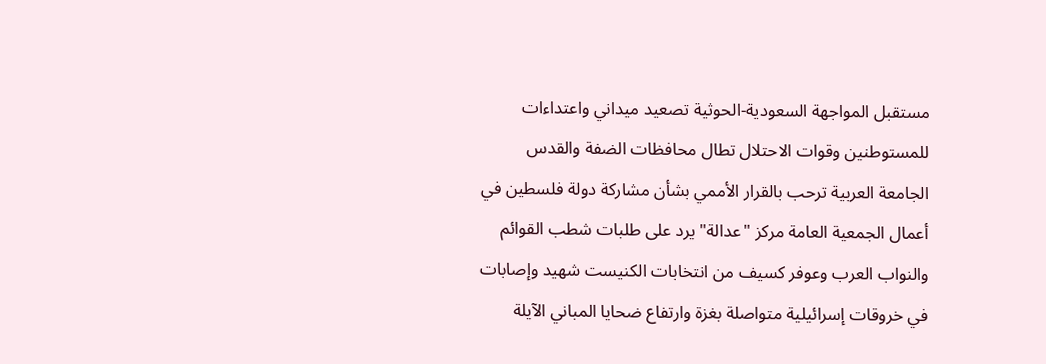مستقبل المواجهة السعودية-الحوثية تصعيد ميداني واعتداءات للمستوطنين وقوات الاحتلال تطال محافظات الضفة والقدس الجامعة العربية ترحب بالقرار الأممي بشأن مشاركة دولة فلسطين في أعمال الجمعية العامة مركز "عدالة" يرد على طلبات شطب القوائم والنواب العرب وعوفر كسيف من انتخابات الكنيست شهيد وإصابات في خروقات إسرائيلية متواصلة بغزة وارتفاع ضحايا المباني الآيلة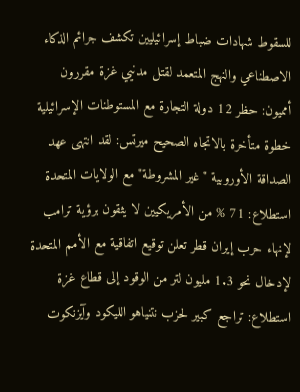للسقوط شهادات ضباط إسرائيليين تكشف جرائم الذكاء الاصطناعي والنهج المتعمد لقتل مدنيي غزة مقررون أمميون: حظر 12 دولة التجارة مع المستوطنات الإسرائيلية خطوة متأخرة بالاتجاه الصحيح ميرتس: لقد انتهى عهد الصداقة الأوروبية "غير المشروطة" مع الولايات المتحدة استطلاع: 71 % من الأمريكيين لا يثقون برؤية ترامب لإنهاء حرب إيران قطر تعلن توقيع اتفاقية مع الأمم المتحدة لإدخال نحو 1.3 مليون لتر من الوقود إلى قطاع غزة استطلاع: تراجع كبير لحزب نتنياهو الليكود وآيزنكوت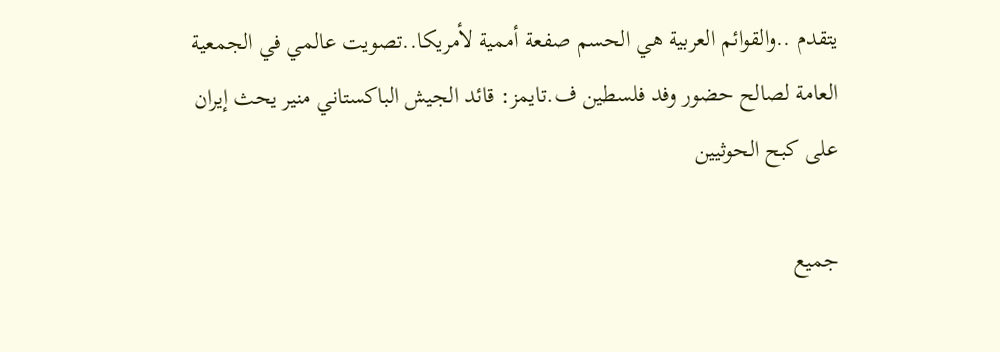يتقدم ..والقوائم العربية هي الحسم صفعة أممية لأمريكا..تصويت عالمي في الجمعية العامة لصالح حضور وفد فلسطين ف.تايمز: قائد الجيش الباكستاني منير يحث إيران على كبح الحوثيين

جميع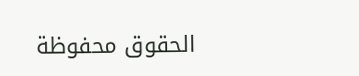الحقوق محفوظة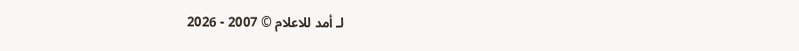لـ أمد للاعلام © 2007 - 2026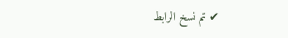✔ تم نسخ الرابط